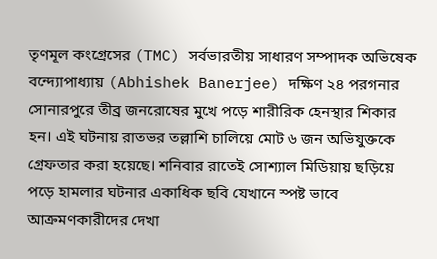তৃণমূল কংগ্রেসের (TMC) সর্বভারতীয় সাধারণ সম্পাদক অভিষেক বন্দ্যোপাধ্যায় (Abhishek Banerjee) দক্ষিণ ২৪ পরগনার সোনারপুরে তীব্র জনরোষের মুখে পড়ে শারীরিক হেনস্থার শিকার হন। এই ঘটনায় রাতভর তল্লাশি চালিয়ে মোট ৬ জন অভিযুক্তকে গ্রেফতার করা হয়েছে। শনিবার রাতেই সোশ্যাল মিডিয়ায় ছড়িয়ে পড়ে হামলার ঘটনার একাধিক ছবি যেখানে স্পষ্ট ভাবে আক্রমণকারীদের দেখা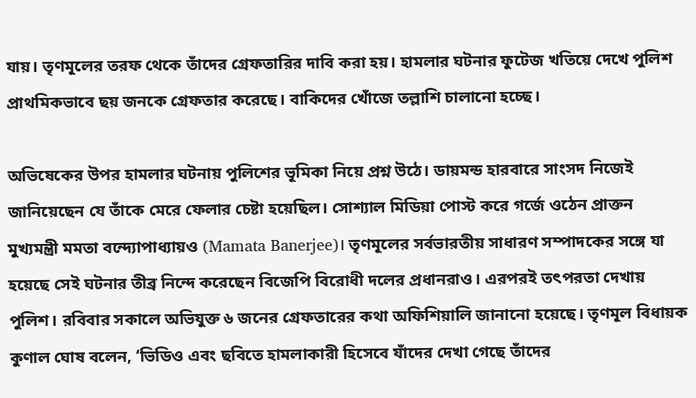যায়। তৃণমূলের তরফ থেকে তাঁদের গ্রেফতারির দাবি করা হয়। হামলার ঘটনার ফুটেজ খতিয়ে দেখে পুলিশ প্রাথমিকভাবে ছয় জনকে গ্রেফতার করেছে। বাকিদের খোঁজে তল্লাশি চালানো হচ্ছে।

অভিষেকের উপর হামলার ঘটনায় পুলিশের ভূমিকা নিয়ে প্রশ্ন উঠে। ডায়মন্ড হারবারে সাংসদ নিজেই জানিয়েছেন যে তাঁকে মেরে ফেলার চেষ্টা হয়েছিল। সোশ্যাল মিডিয়া পোস্ট করে গর্জে ওঠেন প্রাক্তন মুখ্যমন্ত্রী মমতা বন্দ্যোপাধ্যায়ও (Mamata Banerjee)। তৃণমূলের সর্বভারতীয় সাধারণ সম্পাদকের সঙ্গে যা হয়েছে সেই ঘটনার তীব্র নিন্দে করেছেন বিজেপি বিরোধী দলের প্রধানরাও। এরপরই তৎপরতা দেখায় পুলিশ। রবিবার সকালে অভিযুক্ত ৬ জনের গ্রেফতারের কথা অফিশিয়ালি জানানো হয়েছে। তৃণমূল বিধায়ক কুণাল ঘোষ বলেন, ‘ভিডিও এবং ছবিতে হামলাকারী হিসেবে যাঁদের দেখা গেছে তাঁদের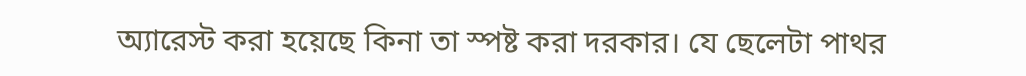অ্যারেস্ট করা হয়েছে কিনা তা স্পষ্ট করা দরকার। যে ছেলেটা পাথর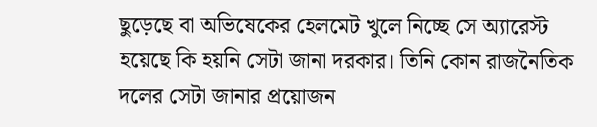ছুড়েছে বা অভিষেকের হেলমেট খুলে নিচ্ছে সে অ্যারেস্ট হয়েছে কি হয়নি সেটা জানা দরকার। তিনি কোন রাজনৈতিক দলের সেটা জানার প্রয়োজন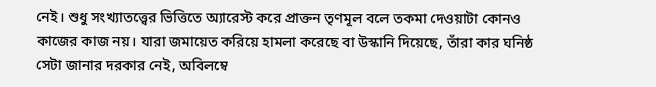নেই। শুধু সংখ্যাতত্ত্বের ভিত্তিতে অ্যারেস্ট করে প্রাক্তন তৃণমূল বলে তকমা দেওয়াটা কোনও কাজের কাজ নয়। যারা জমায়েত করিয়ে হামলা করেছে বা উস্কানি দিয়েছে, তাঁরা কার ঘনিষ্ঠ সেটা জানার দরকার নেই, অবিলম্বে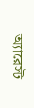অ্যারেস্ট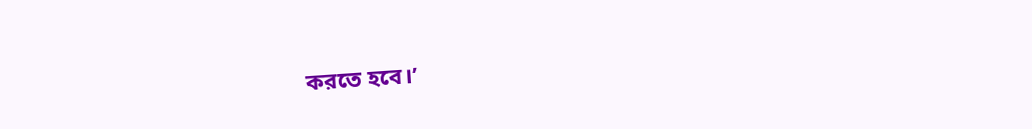করতে হবে।’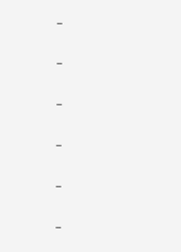–

–

–

–

–

–